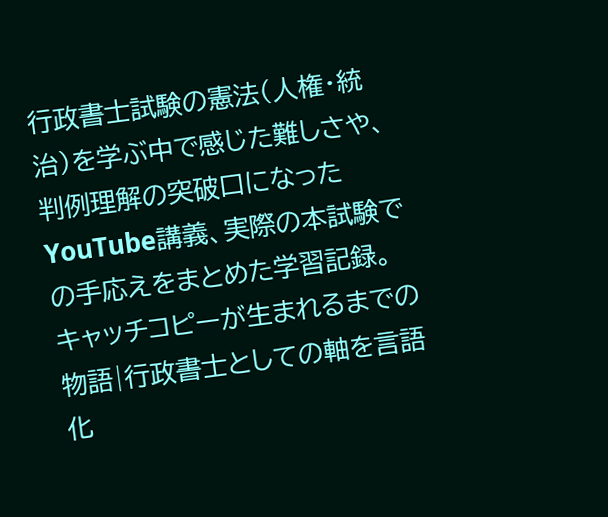行政書士試験の憲法(人権・統治)を学ぶ中で感じた難しさや、判例理解の突破口になったYouTube講義、実際の本試験での手応えをまとめた学習記録。
キャッチコピーが生まれるまでの物語|行政書士としての軸を言語化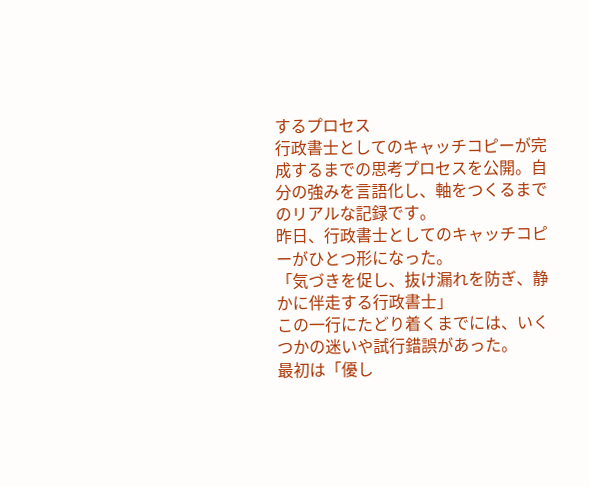するプロセス
行政書士としてのキャッチコピーが完成するまでの思考プロセスを公開。自分の強みを言語化し、軸をつくるまでのリアルな記録です。
昨日、行政書士としてのキャッチコピーがひとつ形になった。
「気づきを促し、抜け漏れを防ぎ、静かに伴走する行政書士」
この一行にたどり着くまでには、いくつかの迷いや試行錯誤があった。
最初は「優し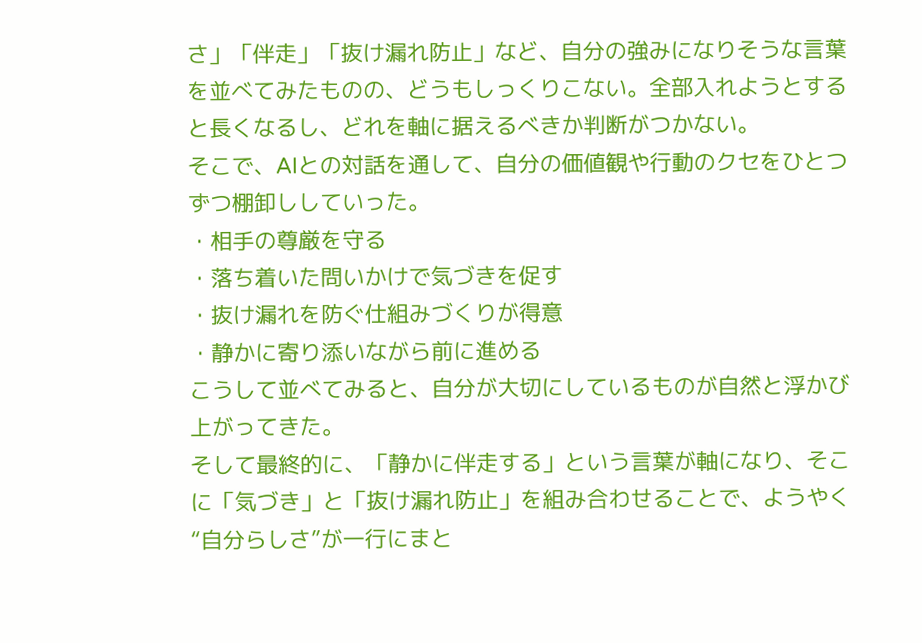さ」「伴走」「抜け漏れ防止」など、自分の強みになりそうな言葉を並べてみたものの、どうもしっくりこない。全部入れようとすると長くなるし、どれを軸に据えるべきか判断がつかない。
そこで、AIとの対話を通して、自分の価値観や行動のクセをひとつずつ棚卸ししていった。
・相手の尊厳を守る
・落ち着いた問いかけで気づきを促す
・抜け漏れを防ぐ仕組みづくりが得意
・静かに寄り添いながら前に進める
こうして並べてみると、自分が大切にしているものが自然と浮かび上がってきた。
そして最終的に、「静かに伴走する」という言葉が軸になり、そこに「気づき」と「抜け漏れ防止」を組み合わせることで、ようやく“自分らしさ”が一行にまと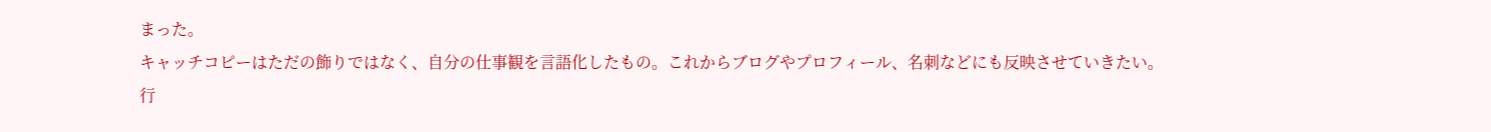まった。
キャッチコピーはただの飾りではなく、自分の仕事観を言語化したもの。これからブログやプロフィール、名刺などにも反映させていきたい。
行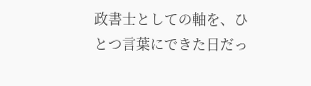政書士としての軸を、ひとつ言葉にできた日だっ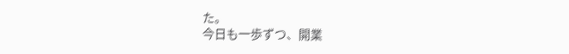た。
今日も一歩ずつ、開業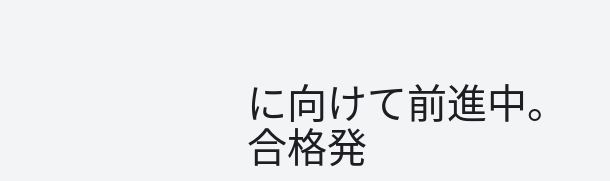に向けて前進中。
合格発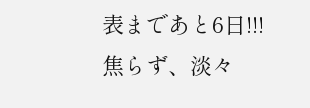表まであと6日!!!
焦らず、淡々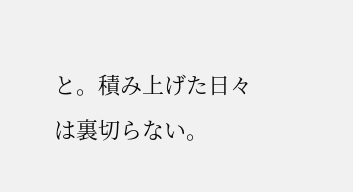と。積み上げた日々は裏切らない。